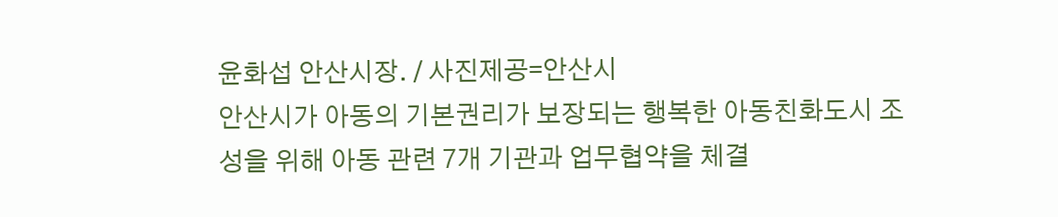윤화섭 안산시장. / 사진제공=안산시
안산시가 아동의 기본권리가 보장되는 행복한 아동친화도시 조성을 위해 아동 관련 7개 기관과 업무협약을 체결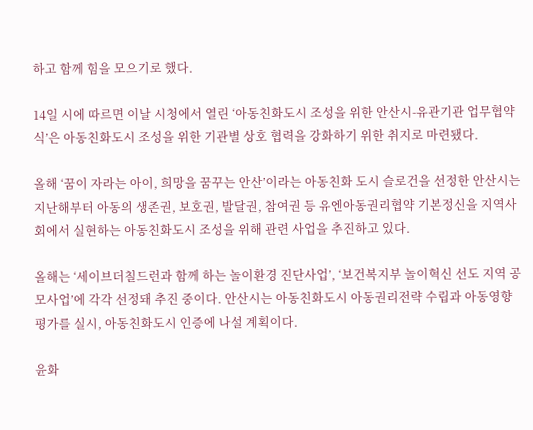하고 함께 힘을 모으기로 했다.

14일 시에 따르면 이날 시청에서 열린 ‘아동친화도시 조성을 위한 안산시-유관기관 업무협약식’은 아동친화도시 조성을 위한 기관별 상호 협력을 강화하기 위한 취지로 마련됐다.

올해 ‘꿈이 자라는 아이, 희망을 꿈꾸는 안산’이라는 아동친화 도시 슬로건을 선정한 안산시는 지난해부터 아동의 생존권, 보호권, 발달권, 참여권 등 유엔아동권리협약 기본정신을 지역사회에서 실현하는 아동친화도시 조성을 위해 관련 사업을 추진하고 있다.

올해는 ‘세이브더칠드런과 함께 하는 놀이환경 진단사업’, ‘보건복지부 놀이혁신 선도 지역 공모사업’에 각각 선정돼 추진 중이다. 안산시는 아동친화도시 아동권리전략 수립과 아동영향평가를 실시, 아동친화도시 인증에 나설 계획이다.

윤화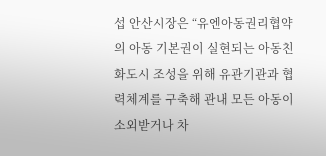섭 안산시장은 “유엔아동권리협약의 아동 기본권이 실현되는 아동친화도시 조성을 위해 유관기관과 협력체계를 구축해 관내 모든 아동이 소외받거나 차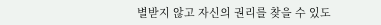별받지 않고 자신의 권리를 찾을 수 있도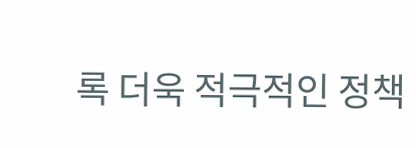록 더욱 적극적인 정책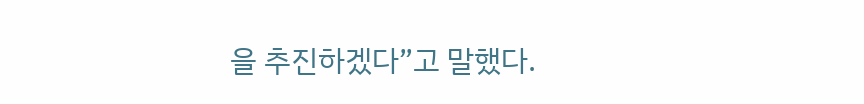을 추진하겠다”고 말했다.